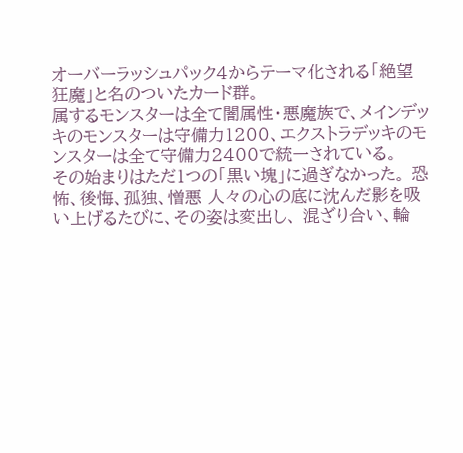オーバーラッシュパック4からテーマ化される「絶望狂魔」と名のついたカード群。
属するモンスターは全て闇属性・悪魔族で、メインデッキのモンスターは守備力1200、エクストラデッキのモンスターは全て守備力2400で統一されている。
その始まりはただ1つの「黒い塊」に過ぎなかった。 恐怖、後悔、孤独、憎悪 人々の心の底に沈んだ影を吸い上げるたびに、その姿は変出し、 混ざり合い、輪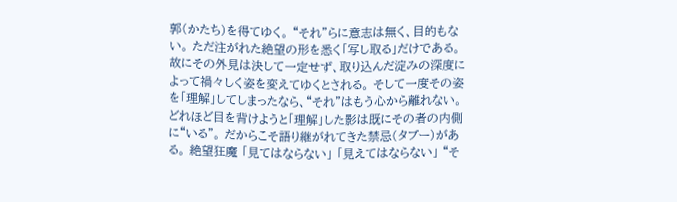郭(かたち)を得てゆく。 “それ”らに意志は無く、目的もない。 ただ注がれた絶望の形を悉く「写し取る」だけである。 故にその外見は決して一定せず、取り込んだ淀みの深度によって禍々しく姿を変えてゆくとされる。 そして一度その姿を「理解」してしまったなら、“それ”はもう心から離れない。 どれほど目を背けようと「理解」した影は既にその者の内側に“いる”。 だからこそ語り継がれてきた禁忌(タブー)がある。 絶望狂魔 「見てはならない」 「見えてはならない」 “そ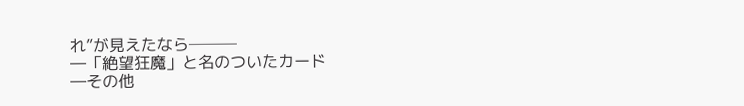れ”が見えたなら───
―「絶望狂魔」と名のついたカード
―その他